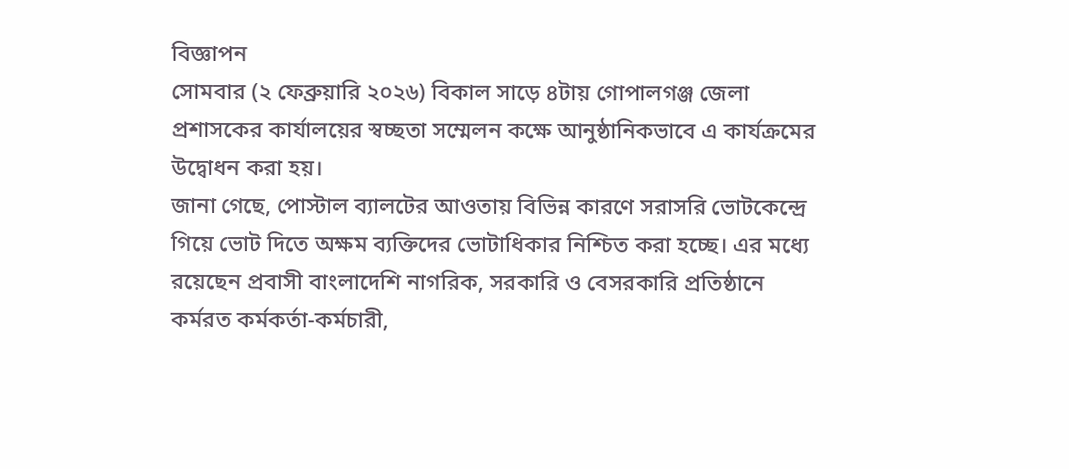বিজ্ঞাপন
সোমবার (২ ফেব্রুয়ারি ২০২৬) বিকাল সাড়ে ৪টায় গোপালগঞ্জ জেলা প্রশাসকের কার্যালয়ের স্বচ্ছতা সম্মেলন কক্ষে আনুষ্ঠানিকভাবে এ কার্যক্রমের উদ্বোধন করা হয়।
জানা গেছে, পোস্টাল ব্যালটের আওতায় বিভিন্ন কারণে সরাসরি ভোটকেন্দ্রে গিয়ে ভোট দিতে অক্ষম ব্যক্তিদের ভোটাধিকার নিশ্চিত করা হচ্ছে। এর মধ্যে রয়েছেন প্রবাসী বাংলাদেশি নাগরিক, সরকারি ও বেসরকারি প্রতিষ্ঠানে কর্মরত কর্মকর্তা-কর্মচারী,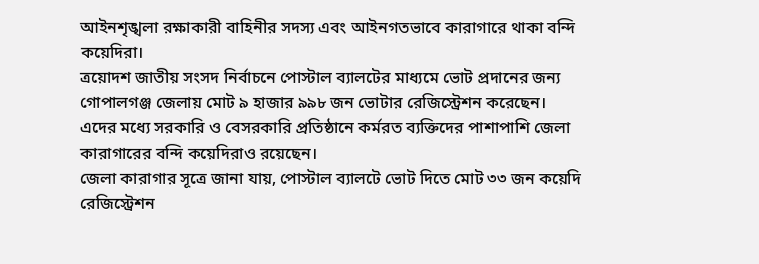আইনশৃঙ্খলা রক্ষাকারী বাহিনীর সদস্য এবং আইনগতভাবে কারাগারে থাকা বন্দি কয়েদিরা।
ত্রয়োদশ জাতীয় সংসদ নির্বাচনে পোস্টাল ব্যালটের মাধ্যমে ভোট প্রদানের জন্য গোপালগঞ্জ জেলায় মোট ৯ হাজার ৯৯৮ জন ভোটার রেজিস্ট্রেশন করেছেন। এদের মধ্যে সরকারি ও বেসরকারি প্রতিষ্ঠানে কর্মরত ব্যক্তিদের পাশাপাশি জেলা কারাগারের বন্দি কয়েদিরাও রয়েছেন।
জেলা কারাগার সূত্রে জানা যায়, পোস্টাল ব্যালটে ভোট দিতে মোট ৩৩ জন কয়েদি রেজিস্ট্রেশন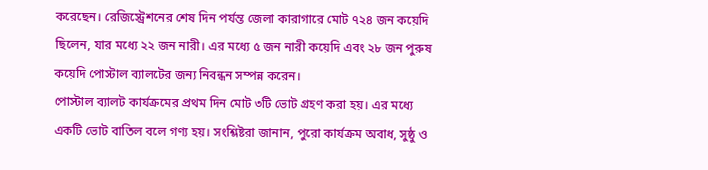করেছেন। রেজিস্ট্রেশনের শেষ দিন পর্যন্ত জেলা কারাগারে মোট ৭২৪ জন কয়েদি ছিলেন, যার মধ্যে ২২ জন নারী। এর মধ্যে ৫ জন নারী কয়েদি এবং ২৮ জন পুরুষ কয়েদি পোস্টাল ব্যালটের জন্য নিবন্ধন সম্পন্ন করেন।
পোস্টাল ব্যালট কার্যক্রমের প্রথম দিন মোট ৩টি ভোট গ্রহণ করা হয়। এর মধ্যে একটি ভোট বাতিল বলে গণ্য হয়। সংশ্লিষ্টরা জানান, পুরো কার্যক্রম অবাধ, সুষ্ঠু ও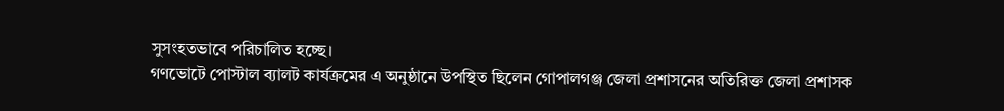সুসংহতভাবে পরিচালিত হচ্ছে।
গণভোটে পোস্টাল ব্যালট কার্যক্রমের এ অনুষ্ঠানে উপস্থিত ছিলেন গোপালগঞ্জ জেলা প্রশাসনের অতিরিক্ত জেলা প্রশাসক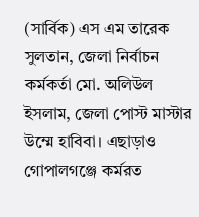(সার্বিক) এস এম তারেক সুলতান, জেলা নির্বাচন কর্মকর্তা মো. অলিউল ইসলাম, জেলা পোস্ট মাস্টার উম্মে হাবিবা। এছাড়াও গোপালগঞ্জে কর্মরত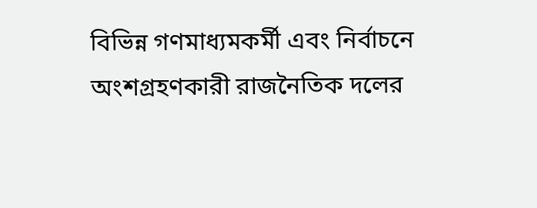বিভিন্ন গণমাধ্যমকর্মী এবং নির্বাচনে অংশগ্রহণকারী রাজনৈতিক দলের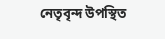নেতৃবৃন্দ উপস্থিত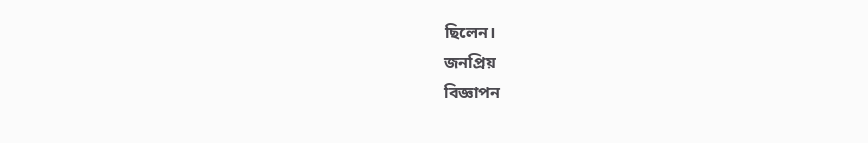ছিলেন।
জনপ্রিয়
বিজ্ঞাপন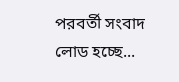পরবর্তী সংবাদ লোড হচ্ছে...